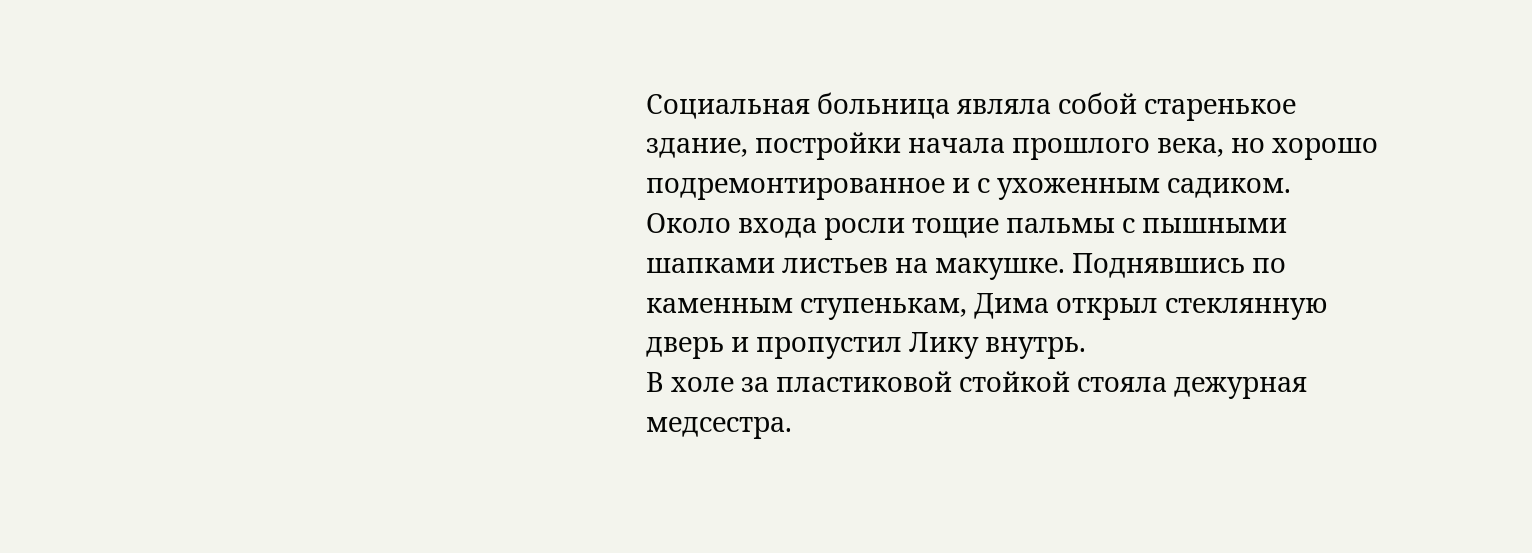Социальная больница являла собой старенькое здание, постройки начала прошлого века, но хорошо подремонтированное и с ухоженным садиком. Около входа росли тощие пальмы с пышными шапками листьев на макушке. Поднявшись по каменным ступенькам, Дима открыл стеклянную дверь и пропустил Лику внутрь.
В холе за пластиковой стойкой стояла дежурная медсестра.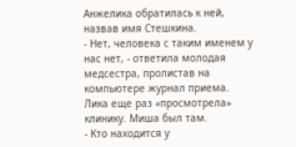Анжелика обратилась к ней, назвав имя Стешкина.
- Нет, человека с таким именем у нас нет, - ответила молодая медсестра, пролистав на компьютере журнал приема.
Лика еще раз «просмотрела» клинику. Миша был там.
- Кто находится у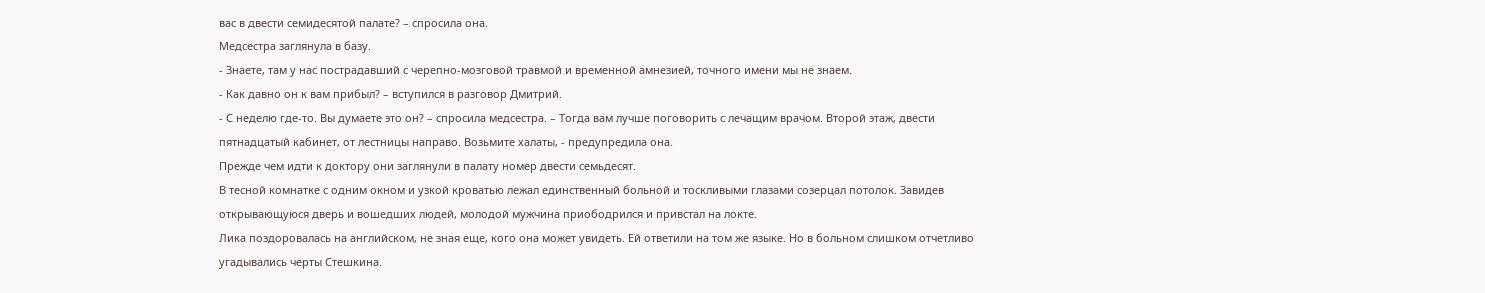вас в двести семидесятой палате? – спросила она.
Медсестра заглянула в базу.
- Знаете, там у нас пострадавший с черепно-мозговой травмой и временной амнезией, точного имени мы не знаем.
- Как давно он к вам прибыл? – вступился в разговор Дмитрий.
- С неделю где-то. Вы думаете это он? – спросила медсестра. – Тогда вам лучше поговорить с лечащим врачом. Второй этаж, двести пятнадцатый кабинет, от лестницы направо. Возьмите халаты, - предупредила она.
Прежде чем идти к доктору они заглянули в палату номер двести семьдесят.
В тесной комнатке с одним окном и узкой кроватью лежал единственный больной и тоскливыми глазами созерцал потолок. Завидев открывающуюся дверь и вошедших людей, молодой мужчина приободрился и привстал на локте.
Лика поздоровалась на английском, не зная еще, кого она может увидеть. Ей ответили на том же языке. Но в больном слишком отчетливо угадывались черты Стешкина.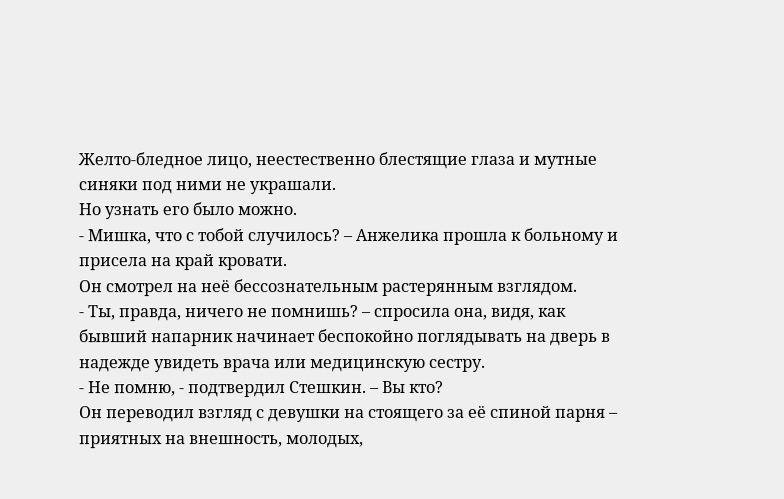Желто-бледное лицо, неестественно блестящие глаза и мутные синяки под ними не украшали.
Но узнать его было можно.
- Мишка, что с тобой случилось? – Анжелика прошла к больному и присела на край кровати.
Он смотрел на неё бессознательным растерянным взглядом.
- Ты, правда, ничего не помнишь? – спросила она, видя, как бывший напарник начинает беспокойно поглядывать на дверь в надежде увидеть врача или медицинскую сестру.
- Не помню, - подтвердил Стешкин. – Вы кто?
Он переводил взгляд с девушки на стоящего за её спиной парня – приятных на внешность, молодых,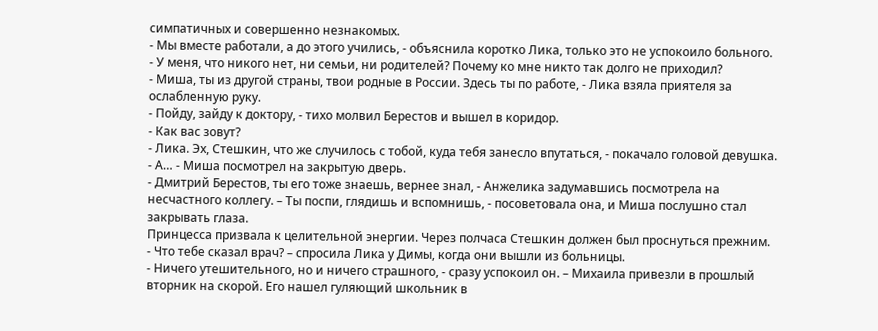симпатичных и совершенно незнакомых.
- Мы вместе работали, а до этого учились, - объяснила коротко Лика, только это не успокоило больного.
- У меня, что никого нет, ни семьи, ни родителей? Почему ко мне никто так долго не приходил?
- Миша, ты из другой страны, твои родные в России. Здесь ты по работе, - Лика взяла приятеля за ослабленную руку.
- Пойду, зайду к доктору, - тихо молвил Берестов и вышел в коридор.
- Как вас зовут?
- Лика. Эх, Стешкин, что же случилось с тобой, куда тебя занесло впутаться, - покачало головой девушка.
- А… - Миша посмотрел на закрытую дверь.
- Дмитрий Берестов, ты его тоже знаешь, вернее знал, - Анжелика задумавшись посмотрела на несчастного коллегу. – Ты поспи, глядишь и вспомнишь, - посоветовала она, и Миша послушно стал закрывать глаза.
Принцесса призвала к целительной энергии. Через полчаса Стешкин должен был проснуться прежним.
- Что тебе сказал врач? – спросила Лика у Димы, когда они вышли из больницы.
- Ничего утешительного, но и ничего страшного, - сразу успокоил он. – Михаила привезли в прошлый вторник на скорой. Его нашел гуляющий школьник в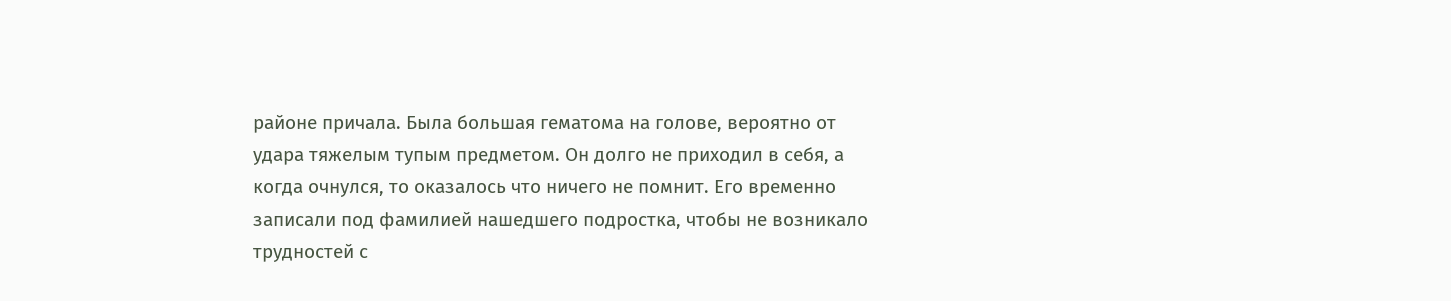районе причала. Была большая гематома на голове, вероятно от удара тяжелым тупым предметом. Он долго не приходил в себя, а когда очнулся, то оказалось что ничего не помнит. Его временно записали под фамилией нашедшего подростка, чтобы не возникало трудностей с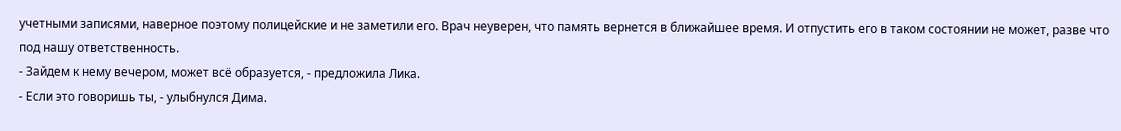учетными записями, наверное поэтому полицейские и не заметили его. Врач неуверен, что память вернется в ближайшее время. И отпустить его в таком состоянии не может, разве что под нашу ответственность.
- Зайдем к нему вечером, может всё образуется, - предложила Лика.
- Если это говоришь ты, - улыбнулся Дима.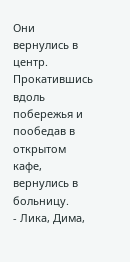Они вернулись в центр.
Прокатившись вдоль побережья и пообедав в открытом кафе, вернулись в больницу.
- Лика, Дима,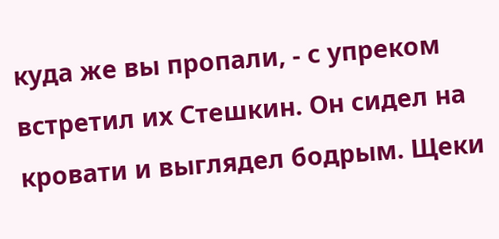куда же вы пропали, - с упреком встретил их Стешкин. Он сидел на кровати и выглядел бодрым. Щеки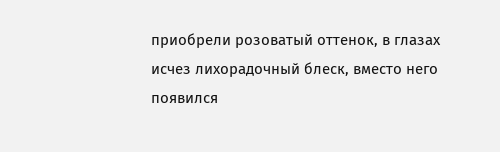приобрели розоватый оттенок, в глазах исчез лихорадочный блеск, вместо него появился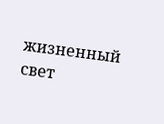жизненный свет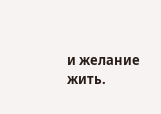и желание жить.